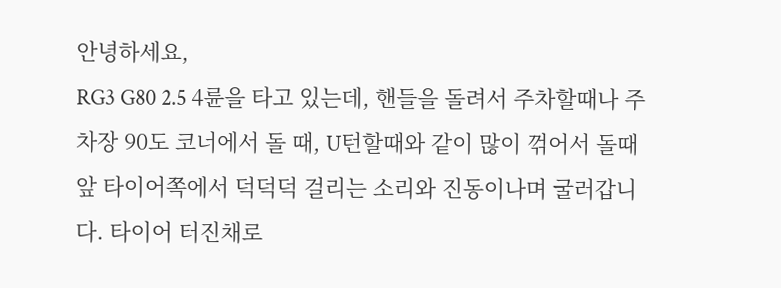안녕하세요,
RG3 G80 2.5 4륜을 타고 있는데, 핸들을 돌려서 주차할때나 주차장 90도 코너에서 돌 때, U턴할때와 같이 많이 꺾어서 돌때 앞 타이어쪽에서 덕덕덕 걸리는 소리와 진동이나며 굴러갑니다. 타이어 터진채로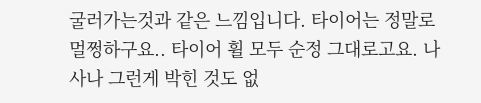굴러가는것과 같은 느낌입니다. 타이어는 정말로 멀쩡하구요.. 타이어 휠 모두 순정 그대로고요. 나사나 그런게 박힌 것도 없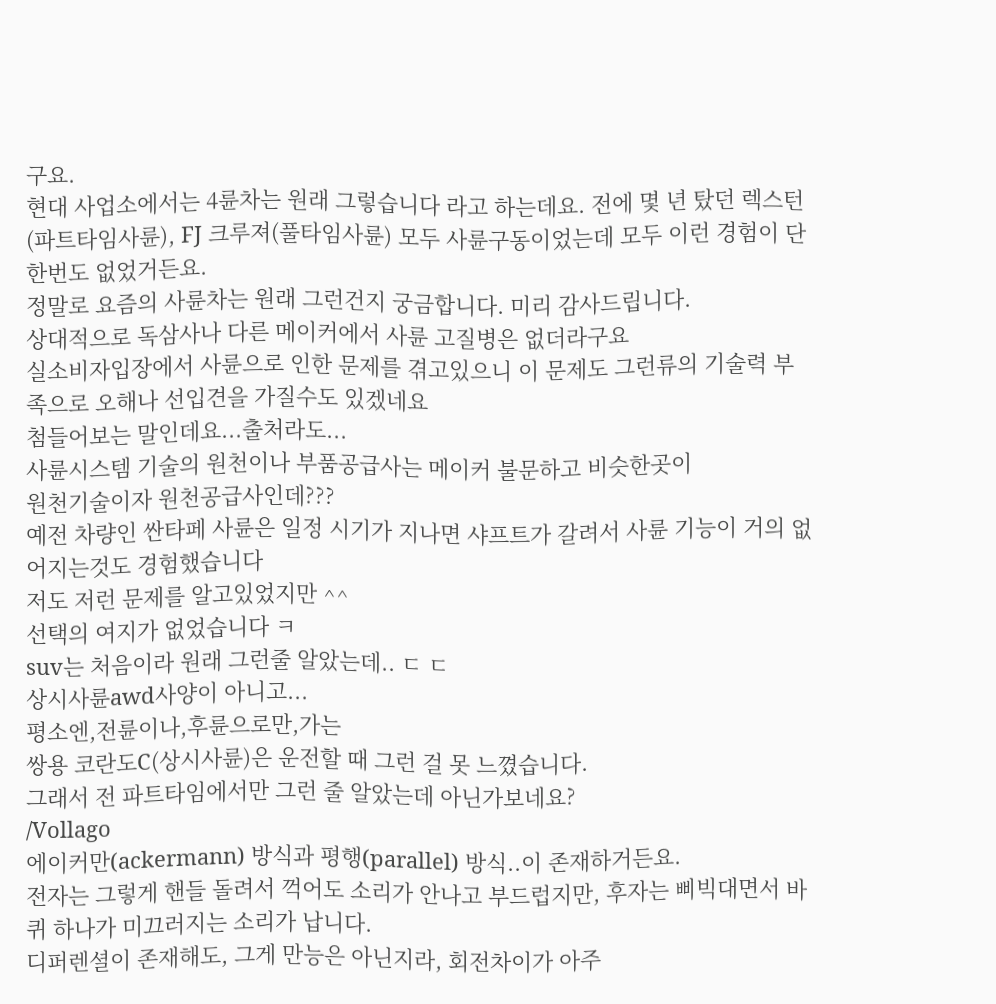구요.
현대 사업소에서는 4륜차는 원래 그렇습니다 라고 하는데요. 전에 몇 년 탔던 렉스턴(파트타임사륜), FJ 크루져(풀타임사륜) 모두 사륜구동이었는데 모두 이런 경험이 단 한번도 없었거든요.
정말로 요즘의 사륜차는 원래 그런건지 궁금합니다. 미리 감사드립니다.
상대적으로 독삼사나 다른 메이커에서 사륜 고질병은 없더라구요
실소비자입장에서 사륜으로 인한 문제를 겪고있으니 이 문제도 그런류의 기술력 부족으로 오해나 선입견을 가질수도 있겠네요
첨들어보는 말인데요...출처라도...
사륜시스템 기술의 원천이나 부품공급사는 메이커 불문하고 비슷한곳이
원천기술이자 원천공급사인데???
예전 차량인 싼타페 사륜은 일정 시기가 지나면 샤프트가 갈려서 사륜 기능이 거의 없어지는것도 경험했습니다
저도 저런 문제를 알고있었지만 ^^
선택의 여지가 없었습니다 ㅋ
suv는 처음이라 원래 그런줄 알았는데.. ㄷ ㄷ
상시사륜awd사양이 아니고...
평소엔,전륜이나,후륜으로만,가는
쌍용 코란도C(상시사륜)은 운전할 때 그런 걸 못 느꼈습니다.
그래서 전 파트타임에서만 그런 줄 알았는데 아닌가보네요?
/Vollago
에이커만(ackermann) 방식과 평행(parallel) 방식..이 존재하거든요.
전자는 그렇게 핸들 돌려서 꺽어도 소리가 안나고 부드럽지만, 후자는 삐빅대면서 바퀴 하나가 미끄러지는 소리가 납니다.
디퍼렌셜이 존재해도, 그게 만능은 아닌지라, 회전차이가 아주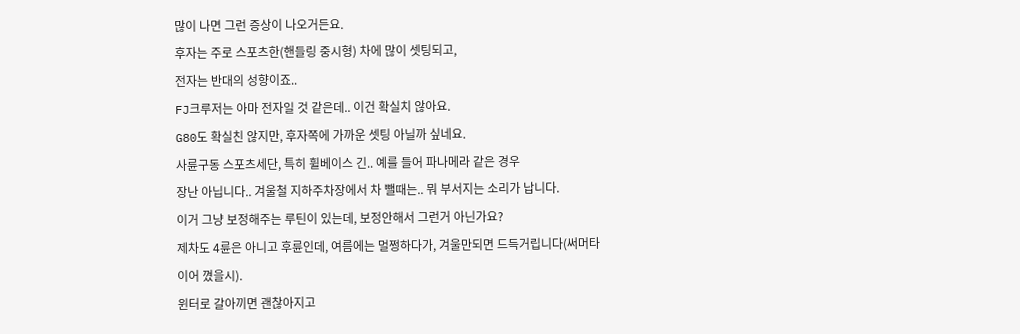많이 나면 그런 증상이 나오거든요.
후자는 주로 스포츠한(핸들링 중시형) 차에 많이 셋팅되고,
전자는 반대의 성향이죠..
FJ크루저는 아마 전자일 것 같은데.. 이건 확실치 않아요.
G80도 확실친 않지만, 후자쪽에 가까운 셋팅 아닐까 싶네요.
사륜구동 스포츠세단, 특히 휠베이스 긴.. 예를 들어 파나메라 같은 경우
장난 아닙니다.. 겨울철 지하주차장에서 차 뺄때는.. 뭐 부서지는 소리가 납니다.
이거 그냥 보정해주는 루틴이 있는데, 보정안해서 그런거 아닌가요?
제차도 4륜은 아니고 후륜인데, 여름에는 멀쩡하다가, 겨울만되면 드득거립니다(써머타이어 꼈을시).
윈터로 갈아끼면 괜찮아지고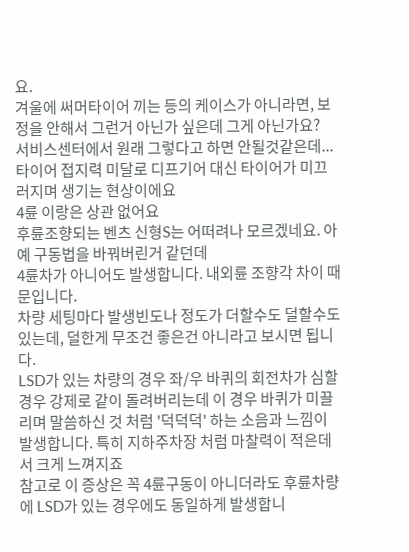요.
겨울에 써머타이어 끼는 등의 케이스가 아니라면, 보정을 안해서 그런거 아닌가 싶은데 그게 아닌가요?
서비스센터에서 원래 그렇다고 하면 안될것같은데...
타이어 접지력 미달로 디프기어 대신 타이어가 미끄러지며 생기는 현상이에요
4륜 이랑은 상관 없어요
후륜조향되는 벤츠 신형S는 어떠려나 모르겠네요. 아예 구동법을 바꿔버린거 같던데
4륜차가 아니어도 발생합니다. 내외륜 조향각 차이 때문입니다.
차량 세팅마다 발생빈도나 정도가 더할수도 덜할수도 있는데, 덜한게 무조건 좋은건 아니라고 보시면 됩니다.
LSD가 있는 차량의 경우 좌/우 바퀴의 회전차가 심할 경우 강제로 같이 돌려버리는데 이 경우 바퀴가 미끌리며 말씀하신 것 처럼 '덕덕덕' 하는 소음과 느낌이 발생합니다. 특히 지하주차장 처럼 마찰력이 적은데서 크게 느껴지죠
참고로 이 증상은 꼭 4륜구동이 아니더라도 후륜차량에 LSD가 있는 경우에도 동일하게 발생합니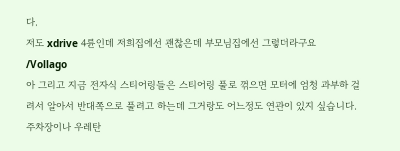다.
저도 xdrive 4륜인데 저희집에선 괜찮은데 부모님집에선 그렇더라구요
/Vollago
아 그리고 지금 전자식 스티어링들은 스티어링 풀로 꺾으면 모터에 엄청 과부하 걸려서 알아서 반대쪽으로 풀려고 하는데 그거랑도 어느정도 연관이 있지 싶습니다.
주차장이나 우레탄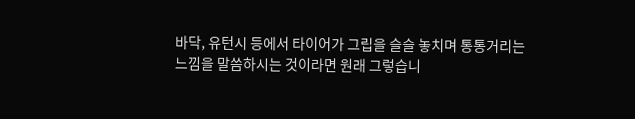바닥, 유턴시 등에서 타이어가 그립을 슬슬 놓치며 통통거리는 느낌을 말씀하시는 것이라면 원래 그렇습니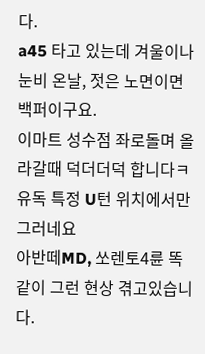다.
a45 타고 있는데 겨울이나 눈비 온날, 젓은 노면이면 백퍼이구요.
이마트 성수점 좌로돌며 올라갈때 덕더더덕 합니다ㅋ
유독 특정 U턴 위치에서만 그러네요
아반떼MD, 쏘렌토4륜 똑같이 그런 현상 겪고있습니다.